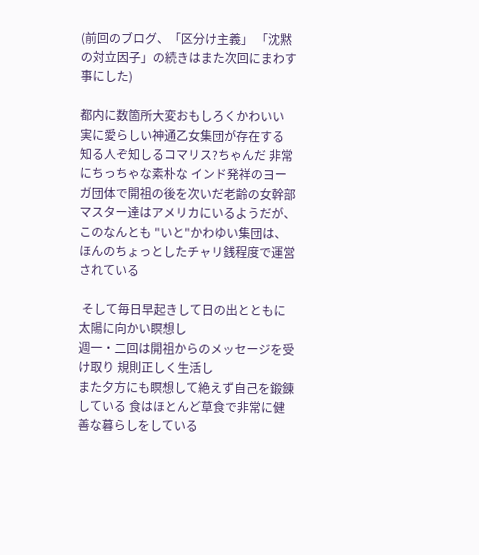(前回のブログ、「区分け主義」 「沈黙の対立因子」の続きはまた次回にまわす事にした)

都内に数箇所大変おもしろくかわいい 実に愛らしい神通乙女集団が存在する
知る人ぞ知しるコマリス?ちゃんだ 非常にちっちゃな素朴な インド発祥のヨーガ団体で開祖の後を次いだ老齢の女幹部マスター達はアメリカにいるようだが、このなんとも "いと"かわゆい集団は、ほんのちょっとしたチャリ銭程度で運営されている

 そして毎日早起きして日の出とともに太陽に向かい瞑想し
週一・二回は開祖からのメッセージを受け取り 規則正しく生活し
また夕方にも瞑想して絶えず自己を鍛錬している 食はほとんど草食で非常に健善な暮らしをしている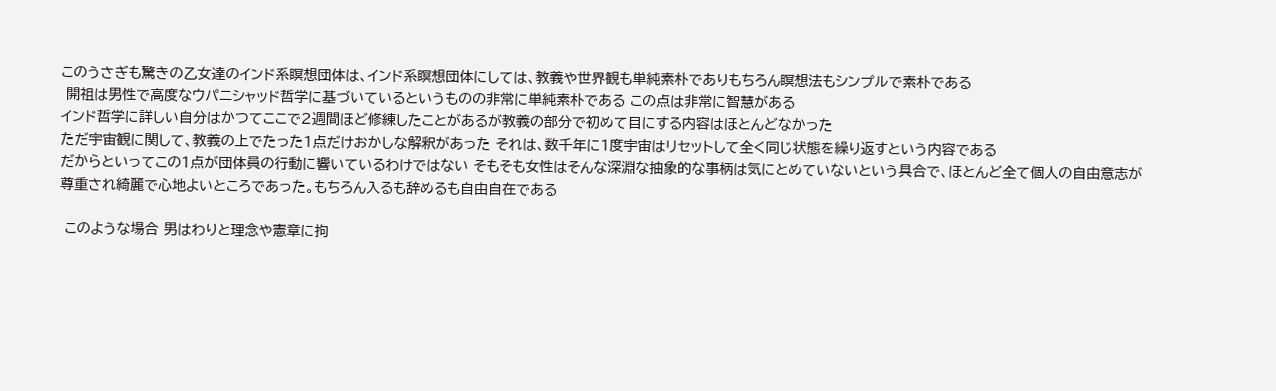このうさぎも驚きの乙女達のインド系瞑想団体は、インド系瞑想団体にしては、教義や世界観も単純素朴でありもちろん瞑想法もシンプルで素朴である
 開祖は男性で高度なウパニシャッド哲学に基づいているというものの非常に単純素朴である この点は非常に智慧がある
インド哲学に詳しい自分はかつてここで2週間ほど修練したことがあるが教義の部分で初めて目にする内容はほとんどなかった
ただ宇宙観に関して、教義の上でたった1点だけおかしな解釈があった それは、数千年に1度宇宙はリセットして全く同じ状態を繰り返すという内容である
だからといってこの1点が団体員の行動に響いているわけではない そもそも女性はそんな深淵な抽象的な事柄は気にとめていないという具合で、ほとんど全て個人の自由意志が尊重され綺麗で心地よいところであった。もちろん入るも辞めるも自由自在である

 このような場合 男はわりと理念や憲章に拘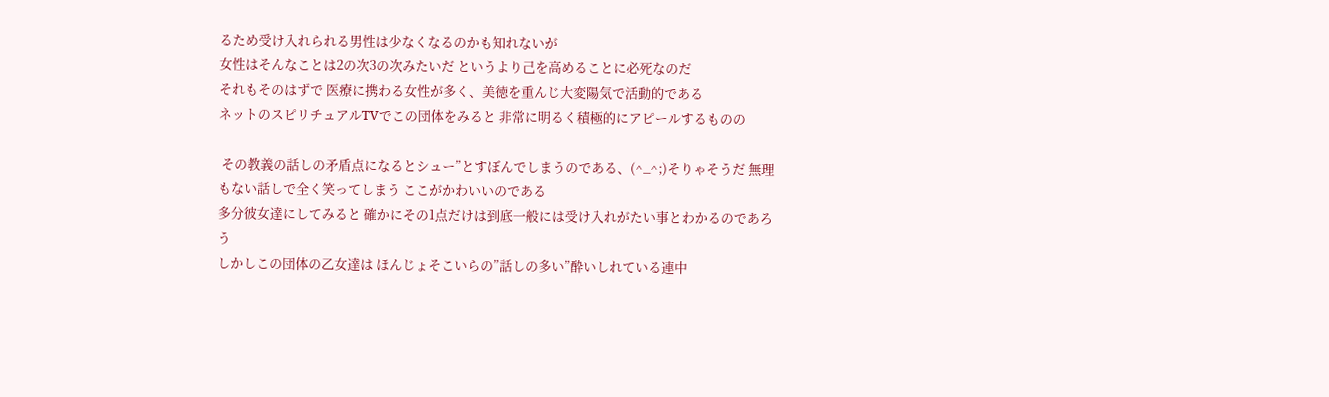るため受け入れられる男性は少なくなるのかも知れないが
女性はそんなことは2の次3の次みたいだ というより己を高めることに必死なのだ
それもそのはずで 医療に携わる女性が多く、美徳を重んじ大変陽気で活動的である
ネットのスピリチュアルTVでこの団体をみると 非常に明るく積極的にアピールするものの

 その教義の話しの矛盾点になるとシュー”とすぼんでしまうのである、(^_^;)そりゃそうだ 無理もない話しで全く笑ってしまう ここがかわいいのである
多分彼女達にしてみると 確かにその1点だけは到底一般には受け入れがたい事とわかるのであろう
しかしこの団体の乙女達は ほんじょそこいらの”話しの多い”酔いしれている連中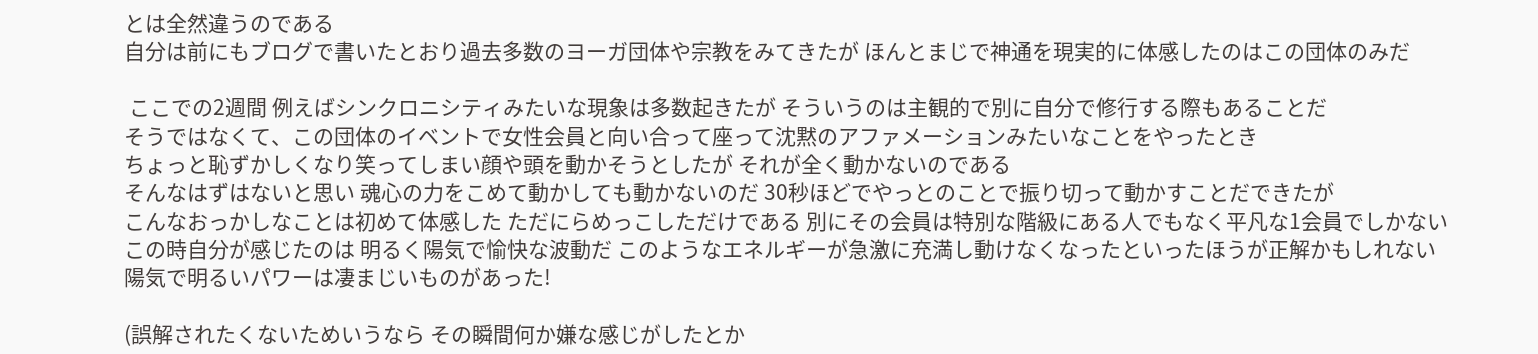とは全然違うのである
自分は前にもブログで書いたとおり過去多数のヨーガ団体や宗教をみてきたが ほんとまじで神通を現実的に体感したのはこの団体のみだ

 ここでの2週間 例えばシンクロニシティみたいな現象は多数起きたが そういうのは主観的で別に自分で修行する際もあることだ
そうではなくて、この団体のイベントで女性会員と向い合って座って沈黙のアファメーションみたいなことをやったとき
ちょっと恥ずかしくなり笑ってしまい顔や頭を動かそうとしたが それが全く動かないのである
そんなはずはないと思い 魂心の力をこめて動かしても動かないのだ 30秒ほどでやっとのことで振り切って動かすことだできたが
こんなおっかしなことは初めて体感した ただにらめっこしただけである 別にその会員は特別な階級にある人でもなく平凡な1会員でしかない
この時自分が感じたのは 明るく陽気で愉快な波動だ このようなエネルギーが急激に充満し動けなくなったといったほうが正解かもしれない
陽気で明るいパワーは凄まじいものがあった!

(誤解されたくないためいうなら その瞬間何か嫌な感じがしたとか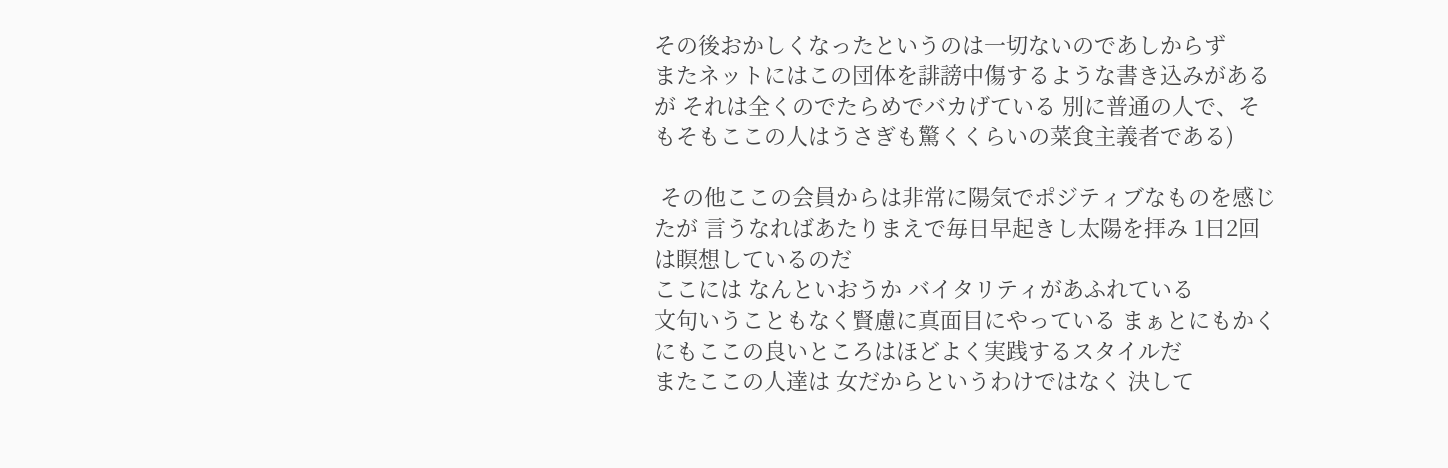その後おかしくなったというのは一切ないのであしからず
またネットにはこの団体を誹謗中傷するような書き込みがあるが それは全くのでたらめでバカげている 別に普通の人で、そもそもここの人はうさぎも驚くくらいの菜食主義者である)

 その他ここの会員からは非常に陽気でポジティブなものを感じたが 言うなればあたりまえで毎日早起きし太陽を拝み 1日2回は瞑想しているのだ
ここには なんといおうか バイタリティがあふれている
文句いうこともなく賢慮に真面目にやっている まぁとにもかくにもここの良いところはほどよく実践するスタイルだ
またここの人達は 女だからというわけではなく 決して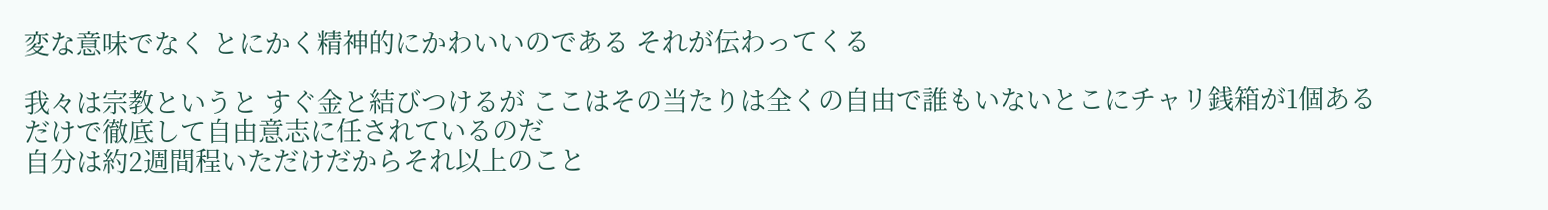変な意味でなく とにかく精神的にかわいいのである それが伝わってくる

我々は宗教というと すぐ金と結びつけるが ここはその当たりは全くの自由で誰もいないとこにチャリ銭箱が1個あるだけで徹底して自由意志に任されているのだ
自分は約2週間程いただけだからそれ以上のこと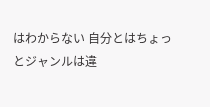はわからない 自分とはちょっとジャンルは違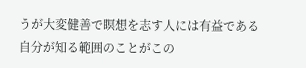うが大変健善で瞑想を志す人には有益である
自分が知る範囲のことがこの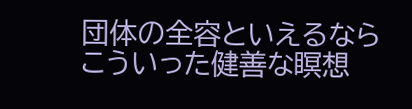団体の全容といえるなら こういった健善な瞑想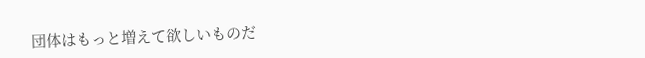団体はもっと増えて欲しいものだ